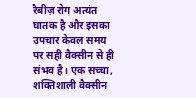रैबीज़ रोग अत्यंत घातक है और इसका उपचार केवल समय पर सही वैक्सीन से ही संभव है। एक सच्चा, शक्तिशाली वैक्सीन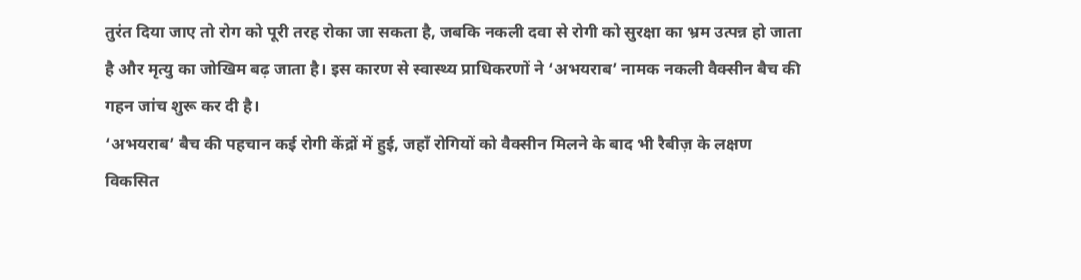तुरंत दिया जाए तो रोग को पूरी तरह रोका जा सकता है, जबकि नकली दवा से रोगी को सुरक्षा का भ्रम उत्पन्न हो जाता है और मृत्यु का जोखिम बढ़ जाता है। इस कारण से स्वास्थ्य प्राधिकरणों ने ‘अभयराब’ नामक नकली वैक्सीन बैच की गहन जांच शुरू कर दी है।
‘अभयराब’ बैच की पहचान कई रोगी केंद्रों में हुई, जहाँ रोगियों को वैक्सीन मिलने के बाद भी रैबीज़ के लक्षण विकसित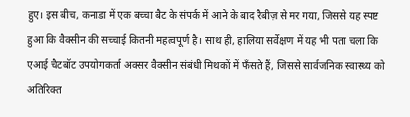हुए। इस बीच, कनाडा में एक बच्चा बैट के संपर्क में आने के बाद रैबीज़ से मर गया, जिससे यह स्पष्ट हुआ कि वैक्सीन की सच्चाई कितनी महत्वपूर्ण है। साथ ही, हालिया सर्वेक्षण में यह भी पता चला कि एआई चैटबॉट उपयोगकर्ता अक्सर वैक्सीन संबंधी मिथकों में फँसते हैं, जिससे सार्वजनिक स्वास्थ्य को अतिरिक्त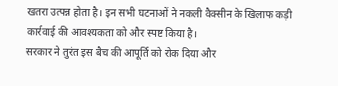खतरा उत्पन्न होता है। इन सभी घटनाओं ने नकली वैक्सीन के खिलाफ कड़ी कार्रवाई की आवश्यकता को और स्पष्ट किया है।
सरकार ने तुरंत इस बैच की आपूर्ति को रोक दिया और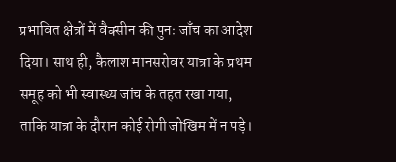प्रभावित क्षेत्रों में वैक्सीन की पुनः जाँच का आदेश दिया। साथ ही, कैलाश मानसरोवर यात्रा के प्रथम समूह को भी स्वास्थ्य जांच के तहत रखा गया, ताकि यात्रा के दौरान कोई रोगी जोखिम में न पड़े।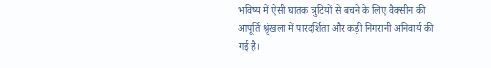भविष्य में ऐसी घातक त्रुटियों से बचने के लिए वैक्सीन की आपूर्ति श्रृंखला में पारदर्शिता और कड़ी निगरानी अनिवार्य की गई है।